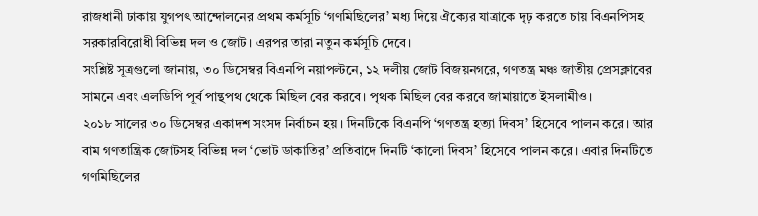রাজধানী ঢাকায় যুগপৎ আন্দোলনের প্রথম কর্মসূচি ‘গণমিছিলের’ মধ্য দিয়ে ঐক্যের যাত্রাকে দৃঢ় করতে চায় বিএনপিসহ সরকারবিরোধী বিভিন্ন দল ও জোট। এরপর তারা নতুন কর্মসূচি দেবে।
সংশ্লিষ্ট সূত্রগুলো জানায়, ৩০ ডিসেম্বর বিএনপি নয়াপল্টনে, ১২ দলীয় জোট বিজয়নগরে, গণতন্ত্র মঞ্চ জাতীয় প্রেসক্লাবের সামনে এবং এলডিপি পূর্ব পান্থপথ থেকে মিছিল বের করবে। পৃথক মিছিল বের করবে জামায়াতে ইসলামীও।
২০১৮ সালের ৩০ ডিসেম্বর একাদশ সংসদ নির্বাচন হয়। দিনটিকে বিএনপি ‘গণতন্ত্র হত্যা দিবস’ হিসেবে পালন করে। আর বাম গণতান্ত্রিক জোটসহ বিভিন্ন দল ‘ভোট ডাকাতির’ প্রতিবাদে দিনটি ‘কালো দিবস’ হিসেবে পালন করে। এবার দিনটিতে গণমিছিলের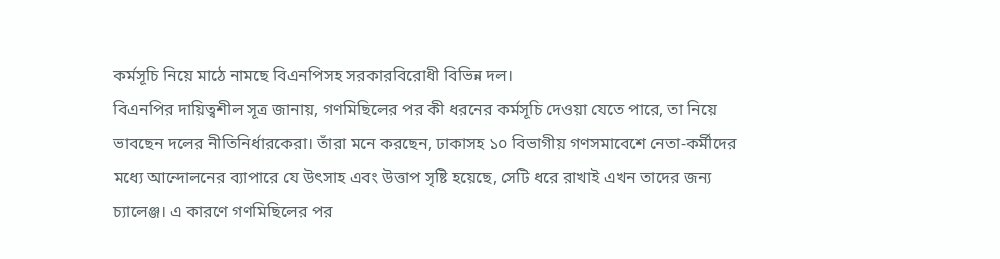কর্মসূচি নিয়ে মাঠে নামছে বিএনপিসহ সরকারবিরোধী বিভিন্ন দল।
বিএনপির দায়িত্বশীল সূত্র জানায়, গণমিছিলের পর কী ধরনের কর্মসূচি দেওয়া যেতে পারে, তা নিয়ে ভাবছেন দলের নীতিনির্ধারকেরা। তাঁরা মনে করছেন, ঢাকাসহ ১০ বিভাগীয় গণসমাবেশে নেতা-কর্মীদের মধ্যে আন্দোলনের ব্যাপারে যে উৎসাহ এবং উত্তাপ সৃষ্টি হয়েছে, সেটি ধরে রাখাই এখন তাদের জন্য চ্যালেঞ্জ। এ কারণে গণমিছিলের পর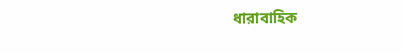ধারাবাহিক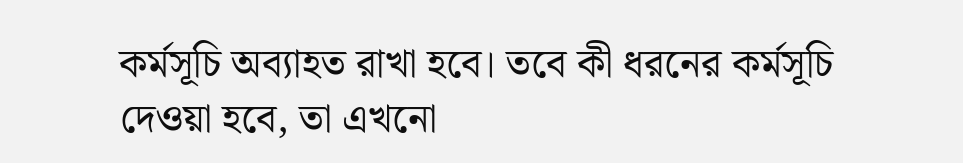কর্মসূচি অব্যাহত রাখা হবে। তবে কী ধরনের কর্মসূচি দেওয়া হবে, তা এখনো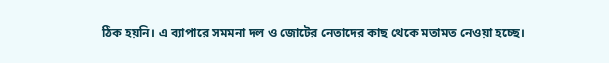ঠিক হয়নি। এ ব্যাপারে সমমনা দল ও জোটের নেতাদের কাছ থেকে মতামত নেওয়া হচ্ছে।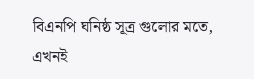বিএনপি ঘনিষ্ঠ সূত্র গুলোর মতে, এখনই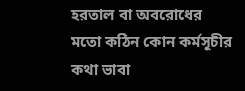হরতাল বা অবরোধের মতো কঠিন কোন কর্মসূচীর কথা ভাবা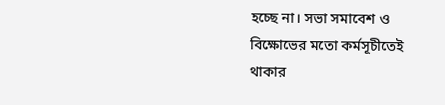হচ্ছে না। সভা সমাবেশ ও বিক্ষোভের মতো কর্মসূচীতেই থাকার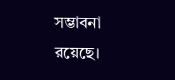সম্ভাবনা রয়েছে।